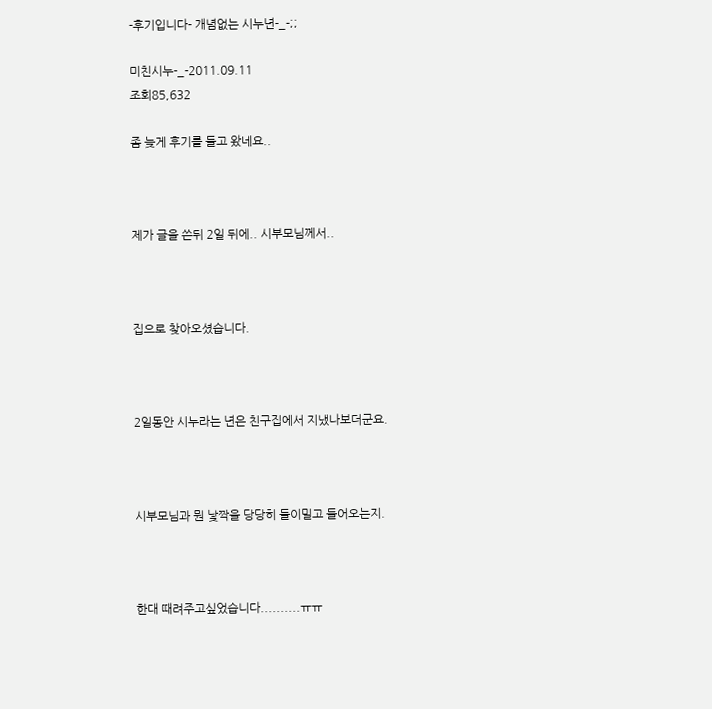-후기입니다- 개념없는 시누년-_-;;

미친시누-_-2011.09.11
조회85,632

좀 늦게 후기를 들고 왔네요..



제가 글을 쓴뒤 2일 뒤에.. 시부모님께서..



집으로 찾아오셨습니다.



2일동안 시누라는 년은 친구집에서 지냈나보더군요.



시부모님과 뭔 낯짝을 당당히 들이밀고 들어오는지.



한대 때려주고싶었습니다..........ㅠㅠ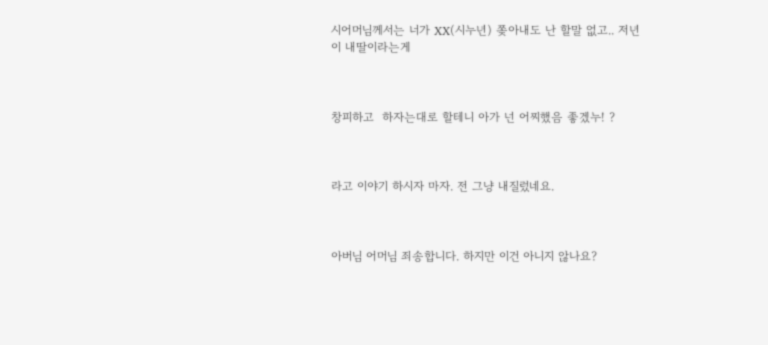시어머님께서는 너가 XX(시누년) 쫒아내도 난 할말 없고.. 저년이 내딸이라는게



창피하고  하자는대로 할테니 아가 넌 어찌했음 좋겠누! ?



라고 이야기 하시자 마자. 전 그냥 내질렀네요.



아버님 어머님 죄송합니다. 하지만 이건 아니지 않나요?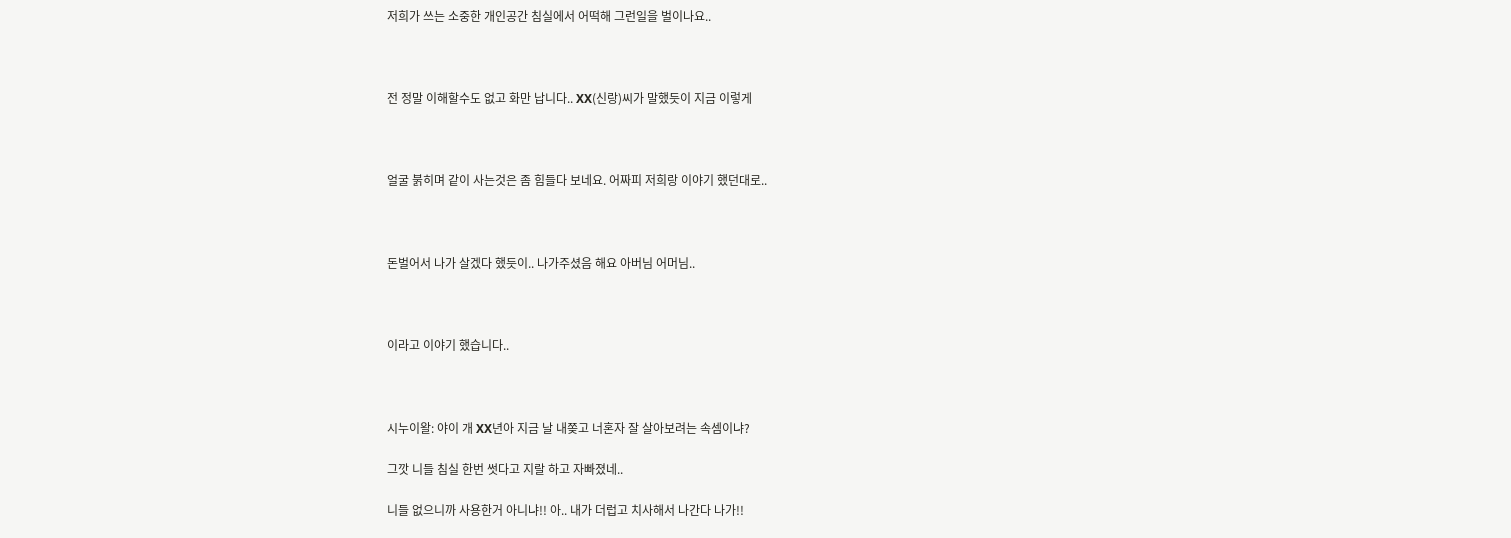저희가 쓰는 소중한 개인공간 침실에서 어떡해 그런일을 벌이나요..



전 정말 이해할수도 없고 화만 납니다.. XX(신랑)씨가 말했듯이 지금 이렇게



얼굴 붉히며 같이 사는것은 좀 힘들다 보네요. 어짜피 저희랑 이야기 했던대로..



돈벌어서 나가 살겠다 했듯이.. 나가주셨음 해요 아버님 어머님..



이라고 이야기 했습니다..



시누이왈: 야이 개 XX년아 지금 날 내쫒고 너혼자 잘 살아보려는 속셈이냐?

그깟 니들 침실 한번 썻다고 지랄 하고 자빠졌네..

니들 없으니까 사용한거 아니냐!! 아.. 내가 더럽고 치사해서 나간다 나가!!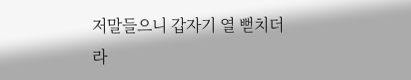저말들으니 갑자기 열 뻗치더라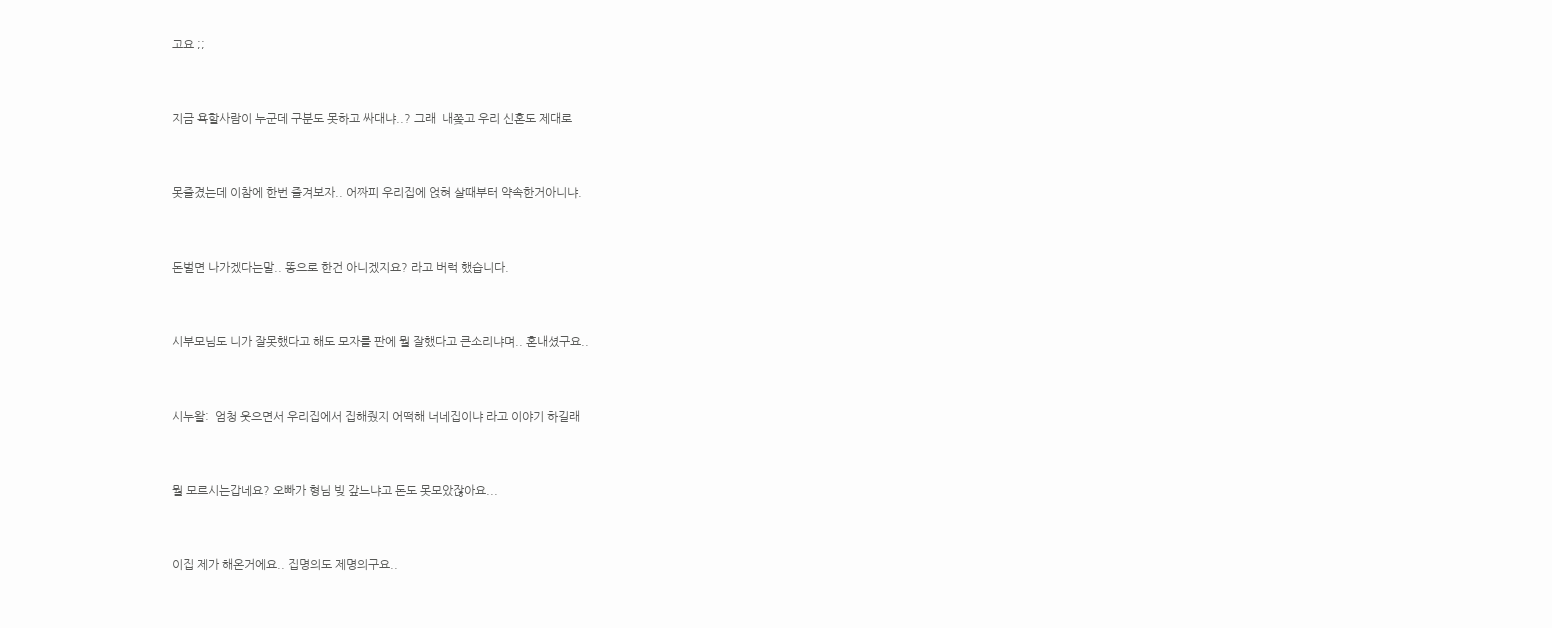고요 ;;



지금 욕할사람이 누군데 구분도 못하고 싸대냐..? 그래  내쫒고 우리 신혼도 제대로



못즐겼는데 이참에 한번 즐겨보자.. 어짜피 우리집에 얹혀 살때부터 약속한거아니냐.



돈벌면 나가겠다는말.. 똥으로 한건 아니겠지요? 라고 버럭 했습니다.



시부모님도 니가 잘못했다고 해도 모자를 판에 뭘 잘했다고 큰소리냐며.. 혼내셨구요..



시누왈:  엄청 웃으면서 우리집에서 집해줬지 어떡해 너네집이냐 라고 이야기 하길래



뭘 모르시는갑네요? 오빠가 형님 빚 갚느냐고 돈도 못모았잖아요...



이집 제가 해온거에요.. 집명의도 제명의구요..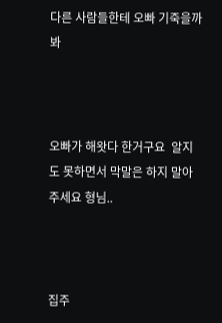다른 사람들한테 오빠 기죽을까봐



오빠가 해왓다 한거구요  알지도 못하면서 막말은 하지 말아주세요 형님..



집주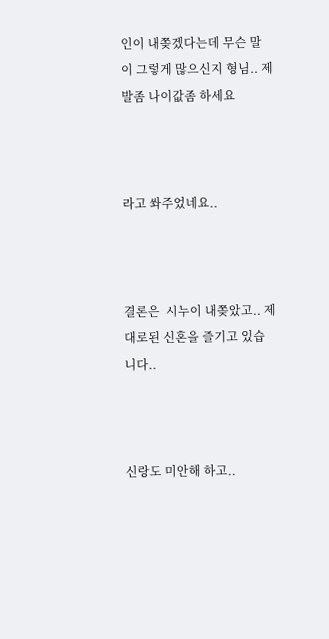인이 내쫒겠다는데 무슨 말이 그렇게 많으신지 형님.. 제발좀 나이값좀 하세요



라고 쏴주었네요..



결론은  시누이 내쫒았고.. 제대로된 신혼을 즐기고 있습니다..



신랑도 미안해 하고..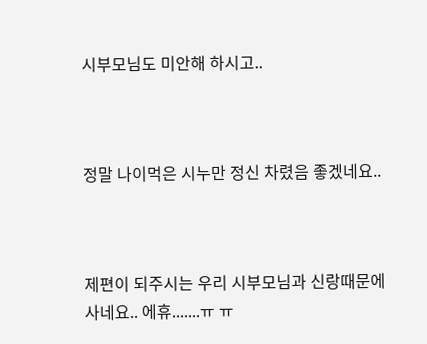시부모님도 미안해 하시고..



정말 나이먹은 시누만 정신 차렸음 좋겠네요..



제편이 되주시는 우리 시부모님과 신랑때문에 사네요.. 에휴.......ㅠ ㅠ